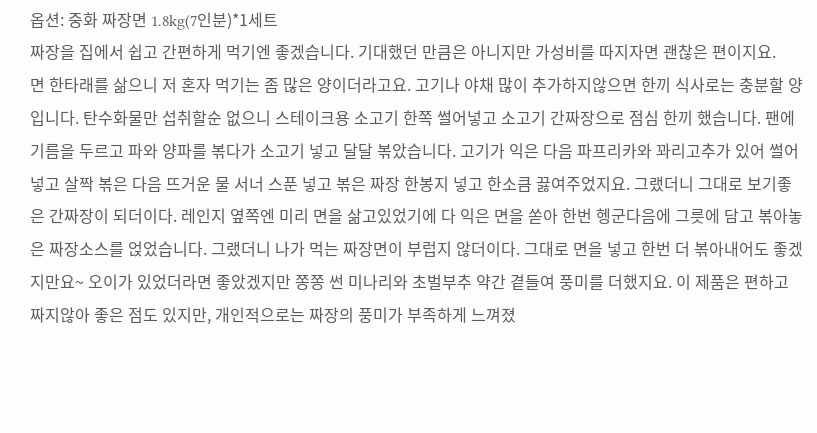옵션: 중화 짜장면 1.8kg(7인분)*1세트
짜장을 집에서 쉽고 간편하게 먹기엔 좋겠습니다. 기대했던 만큼은 아니지만 가성비를 따지자면 괜찮은 편이지요.
면 한타래를 삶으니 저 혼자 먹기는 좀 많은 양이더라고요. 고기나 야채 많이 추가하지않으면 한끼 식사로는 충분할 양입니다. 탄수화물만 섭취할순 없으니 스테이크용 소고기 한쪽 썰어넣고 소고기 간짜장으로 점심 한끼 했습니다. 팬에 기름을 두르고 파와 양파를 볶다가 소고기 넣고 달달 볶았습니다. 고기가 익은 다음 파프리카와 꽈리고추가 있어 썰어넣고 살짝 볶은 다음 뜨거운 물 서너 스푼 넣고 볶은 짜장 한봉지 넣고 한소큼 끓여주었지요. 그랬더니 그대로 보기좋은 간짜장이 되더이다. 레인지 옆쪽엔 미리 면을 삶고있었기에 다 익은 면을 쏟아 한번 헹군다음에 그릇에 담고 볶아놓은 짜장소스를 얹었습니다. 그랬더니 나가 먹는 짜장면이 부럽지 않더이다. 그대로 면을 넣고 한번 더 볶아내어도 좋겠지만요~ 오이가 있었더라면 좋았겠지만 쫑쫑 썬 미나리와 초벌부추 약간 곁들여 풍미를 더했지요. 이 제품은 편하고 짜지않아 좋은 점도 있지만, 개인적으로는 짜장의 풍미가 부족하게 느껴졌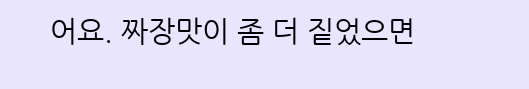어요. 짜장맛이 좀 더 짙었으면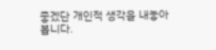좋겠단 개인적 생각을 내놓아봅니다.